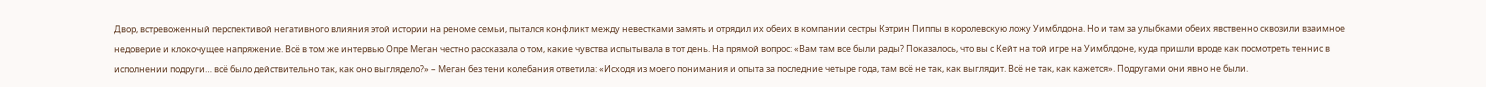Двор, встревоженный перспективой негативного влияния этой истории на реноме семьи, пытался конфликт между невестками замять и отрядил их обеих в компании сестры Кэтрин Пиппы в королевскую ложу Уимблдона. Но и там за улыбками обеих явственно сквозили взаимное недоверие и клокочущее напряжение. Всё в том же интервью Опре Меган честно рассказала о том, какие чувства испытывала в тот день. На прямой вопрос: «Вам там все были рады? Показалось, что вы с Кейт на той игре на Уимблдоне, куда пришли вроде как посмотреть теннис в исполнении подруги… всё было действительно так, как оно выглядело?» – Меган без тени колебания ответила: «Исходя из моего понимания и опыта за последние четыре года, там всё не так, как выглядит. Всё не так, как кажется». Подругами они явно не были.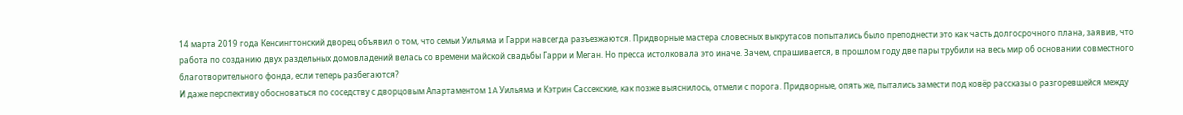14 марта 2019 года Кенсингтонский дворец объявил о том, что семьи Уильяма и Гарри навсегда разъезжаются. Придворные мастера словесных выкрутасов попытались было преподнести это как часть долгосрочного плана, заявив, что работа по созданию двух раздельных домовладений велась со времени майской свадьбы Гарри и Меган. Но пресса истолковала это иначе. Зачем, спрашивается, в прошлом году две пары трубили на весь мир об основании совместного благотворительного фонда, если теперь разбегаются?
И даже перспективу обосноваться по соседству с дворцовым Апартаментом 1A Уильяма и Кэтрин Сассекские, как позже выяснилось, отмели с порога. Придворные, опять же, пытались замести под ковёр рассказы о разгоревшейся между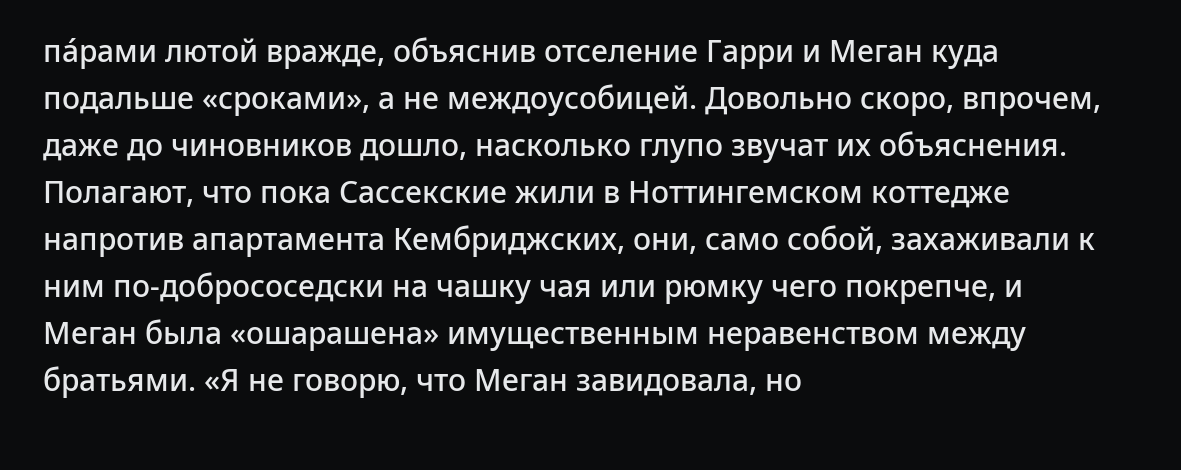па́рами лютой вражде, объяснив отселение Гарри и Меган куда подальше «сроками», а не междоусобицей. Довольно скоро, впрочем, даже до чиновников дошло, насколько глупо звучат их объяснения.
Полагают, что пока Сассекские жили в Ноттингемском коттедже напротив апартамента Кембриджских, они, само собой, захаживали к ним по-добрососедски на чашку чая или рюмку чего покрепче, и Меган была «ошарашена» имущественным неравенством между братьями. «Я не говорю, что Меган завидовала, но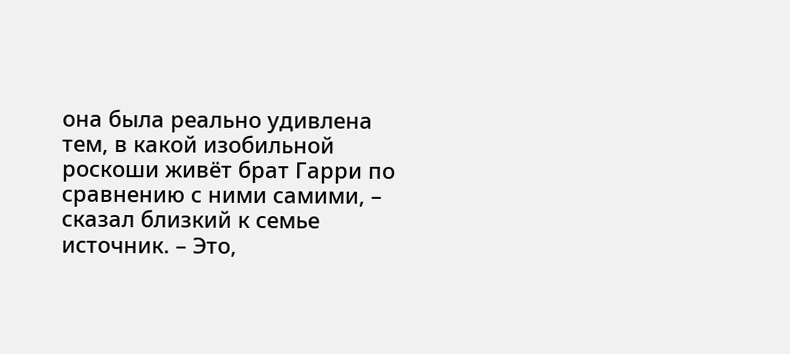она была реально удивлена тем, в какой изобильной роскоши живёт брат Гарри по сравнению с ними самими, – сказал близкий к семье источник. – Это,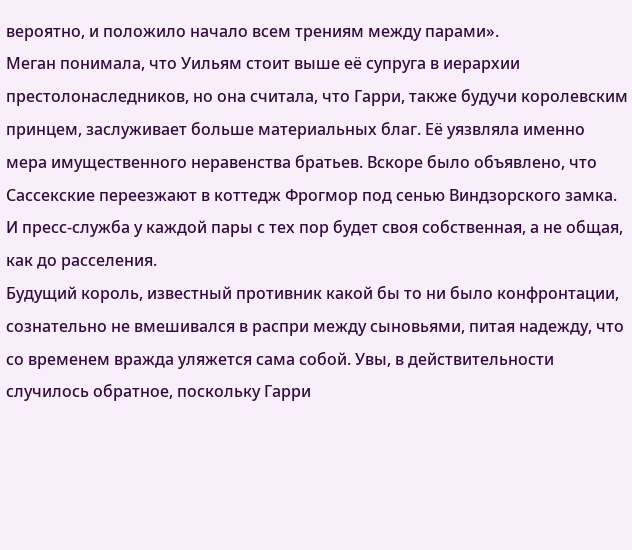вероятно, и положило начало всем трениям между парами».
Меган понимала, что Уильям стоит выше её супруга в иерархии престолонаследников, но она считала, что Гарри, также будучи королевским принцем, заслуживает больше материальных благ. Её уязвляла именно мера имущественного неравенства братьев. Вскоре было объявлено, что Сассекские переезжают в коттедж Фрогмор под сенью Виндзорского замка. И пресс-служба у каждой пары с тех пор будет своя собственная, а не общая, как до расселения.
Будущий король, известный противник какой бы то ни было конфронтации, сознательно не вмешивался в распри между сыновьями, питая надежду, что со временем вражда уляжется сама собой. Увы, в действительности случилось обратное, поскольку Гарри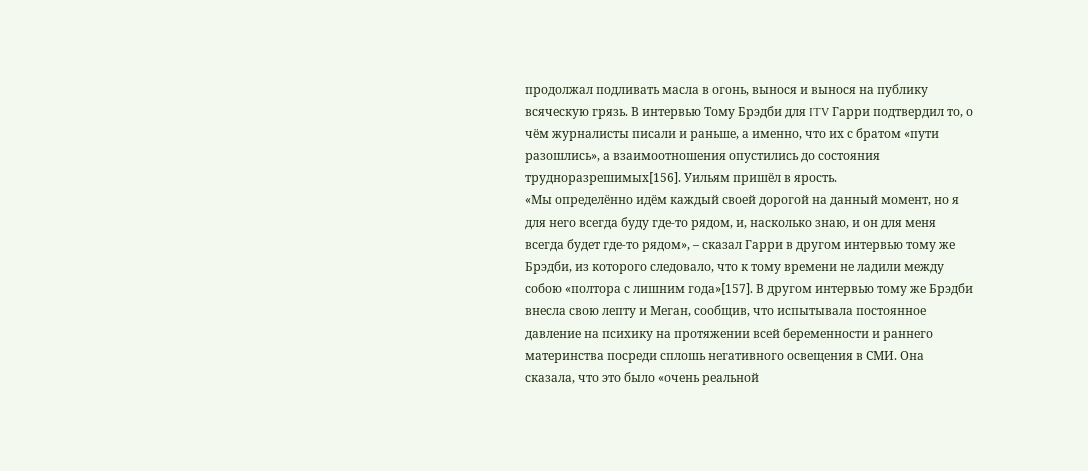продолжал подливать масла в огонь, вынося и вынося на публику всяческую грязь. В интервью Тому Брэдби для ITV Гарри подтвердил то, о чём журналисты писали и раньше, а именно, что их с братом «пути разошлись», а взаимоотношения опустились до состояния трудноразрешимых[156]. Уильям пришёл в ярость.
«Мы определённо идём каждый своей дорогой на данный момент, но я для него всегда буду где-то рядом, и, насколько знаю, и он для меня всегда будет где-то рядом», – сказал Гарри в другом интервью тому же Брэдби, из которого следовало, что к тому времени не ладили между собою «полтора с лишним года»[157]. В другом интервью тому же Брэдби внесла свою лепту и Меган, сообщив, что испытывала постоянное давление на психику на протяжении всей беременности и раннего материнства посреди сплошь негативного освещения в СМИ. Она сказала, что это было «очень реальной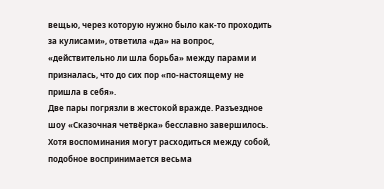вещью, через которую нужно было как-то проходить за кулисами», ответила «да» на вопрос, «действительно ли шла борьба» между парами и призналась, что до сих пор «по-настоящему не пришла в себя».
Две пары погрязли в жестокой вражде. Разъездное шоу «Сказочная четвёрка» бесславно завершилось.
Хотя воспоминания могут расходиться между собой, подобное воспринимается весьма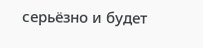серьёзно и будет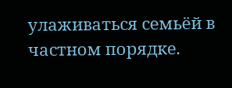улаживаться семьёй в частном порядке.